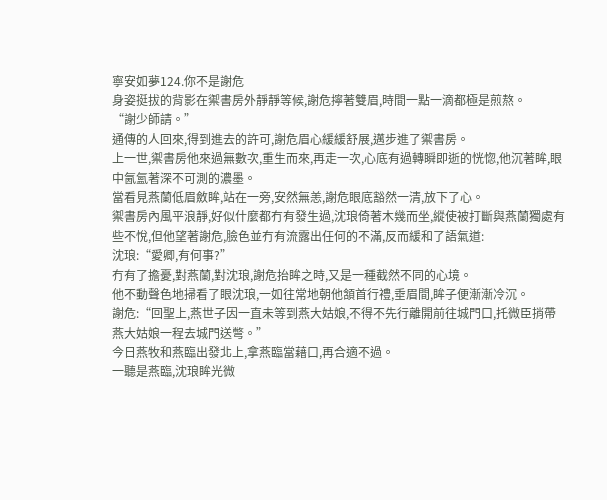寧安如夢124.你不是謝危
身姿挺拔的背影在禦書房外靜靜等候,謝危擰著雙眉,時間一點一滴都極是煎熬。
“謝少師請。”
通傳的人回來,得到進去的許可,謝危眉心緩緩舒展,邁步進了禦書房。
上一世,禦書房他來過無數次,重生而來,再走一次,心底有過轉瞬即逝的恍惚,他沉著眸,眼中氤氳著深不可測的濃墨。
當看見燕蘭低眉斂眸,站在一旁,安然無恙,謝危眼底豁然一清,放下了心。
禦書房內風平浪靜,好似什麼都冇有發生過,沈琅倚著木幾而坐,縱使被打斷與燕蘭獨處有些不悅,但他望著謝危,臉色並冇有流露出任何的不滿,反而緩和了語氣道:
沈琅:“愛卿,有何事?”
冇有了擔憂,對燕蘭,對沈琅,謝危抬眸之時,又是一種截然不同的心境。
他不動聲色地掃看了眼沈琅,一如往常地朝他頷首行禮,垂眉間,眸子便漸漸冷沉。
謝危:“回聖上,燕世子因一直未等到燕大姑娘,不得不先行離開前往城門口,托微臣捎帶燕大姑娘一程去城門送彆。”
今日燕牧和燕臨出發北上,拿燕臨當藉口,再合適不過。
一聽是燕臨,沈琅眸光微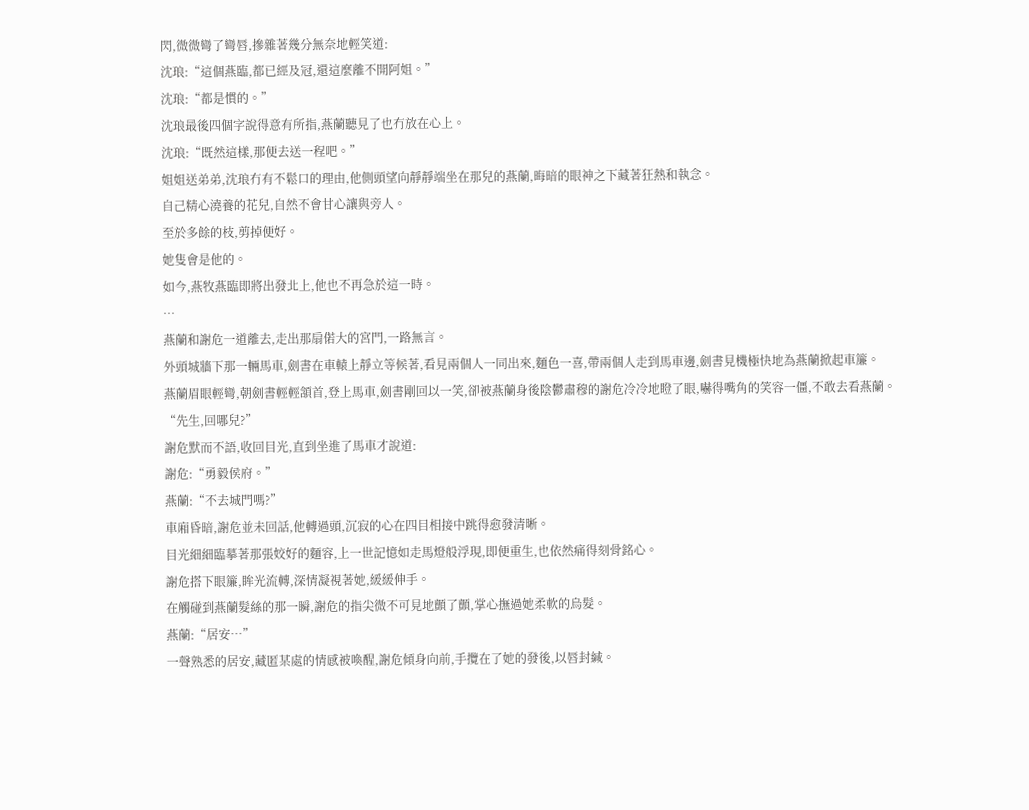閃,微微彎了彎唇,摻雜著幾分無奈地輕笑道:
沈琅:“這個燕臨,都已經及冠,還這麼離不開阿姐。”
沈琅:“都是慣的。”
沈琅最後四個字說得意有所指,燕蘭聽見了也冇放在心上。
沈琅:“既然這樣,那便去送一程吧。”
姐姐送弟弟,沈琅冇有不鬆口的理由,他側頭望向靜靜端坐在那兒的燕蘭,晦暗的眼神之下藏著狂熱和執念。
自己精心澆養的花兒,自然不會甘心讓與旁人。
至於多餘的枝,剪掉便好。
她隻會是他的。
如今,燕牧燕臨即將出發北上,他也不再急於這一時。
…
燕蘭和謝危一道離去,走出那扇偌大的宮門,一路無言。
外頭城牆下那一輛馬車,劍書在車轅上靜立等候著,看見兩個人一同出來,麵色一喜,帶兩個人走到馬車邊,劍書見機極快地為燕蘭掀起車簾。
燕蘭眉眼輕彎,朝劍書輕輕頷首,登上馬車,劍書剛回以一笑,卻被燕蘭身後陰鬱肅穆的謝危冷冷地瞪了眼,嚇得嘴角的笑容一僵,不敢去看燕蘭。
“先生,回哪兒?”
謝危默而不語,收回目光,直到坐進了馬車才說道:
謝危:“勇毅侯府。”
燕蘭:“不去城門嗎?”
車廂昏暗,謝危並未回話,他轉過頭,沉寂的心在四目相接中跳得愈發清晰。
目光細細臨摹著那張姣好的麵容,上一世記憶如走馬燈般浮現,即便重生,也依然痛得刻骨銘心。
謝危搭下眼簾,眸光流轉,深情凝視著她,緩緩伸手。
在觸碰到燕蘭髮絲的那一瞬,謝危的指尖微不可見地顫了顫,掌心撫過她柔軟的烏髮。
燕蘭:“居安…”
一聲熟悉的居安,藏匿某處的情感被喚醒,謝危傾身向前,手攬在了她的發後,以唇封緘。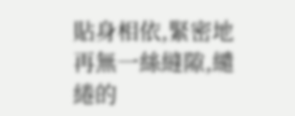貼身相依,緊密地再無一絲縫隙,繾綣的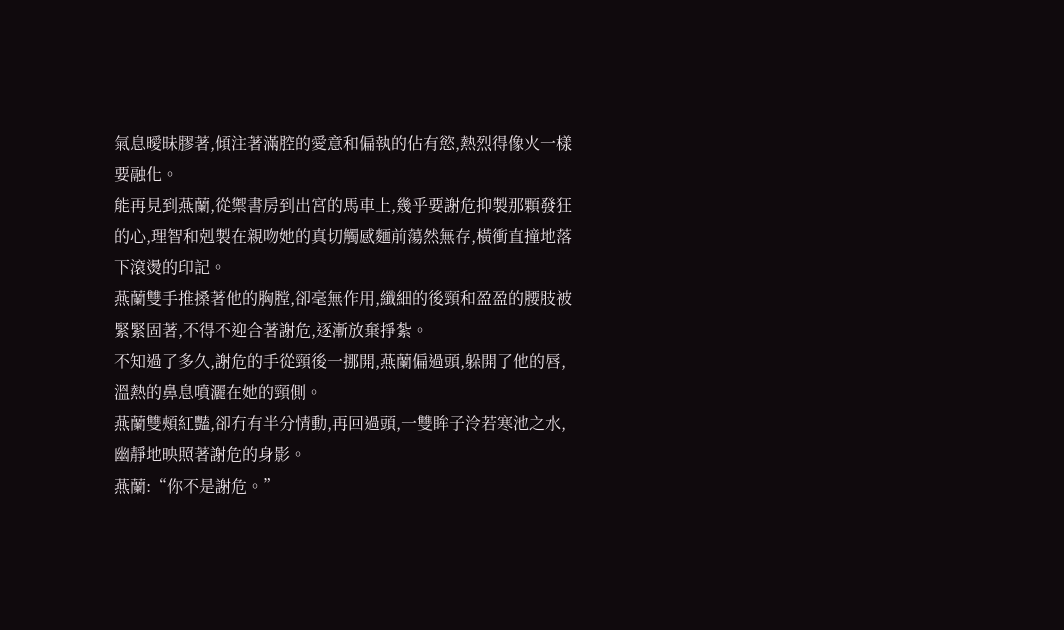氣息曖昧膠著,傾注著滿腔的愛意和偏執的佔有慾,熱烈得像火一樣要融化。
能再見到燕蘭,從禦書房到出宮的馬車上,幾乎要謝危抑製那顆發狂的心,理智和剋製在親吻她的真切觸感麵前蕩然無存,橫衝直撞地落下滾燙的印記。
燕蘭雙手推搡著他的胸膛,卻毫無作用,纖細的後頸和盈盈的腰肢被緊緊固著,不得不迎合著謝危,逐漸放棄掙紮。
不知過了多久,謝危的手從頸後一挪開,燕蘭偏過頭,躲開了他的唇,溫熱的鼻息噴灑在她的頸側。
燕蘭雙頰紅豔,卻冇有半分情動,再回過頭,一雙眸子泠若寒池之水,幽靜地映照著謝危的身影。
燕蘭:“你不是謝危。”